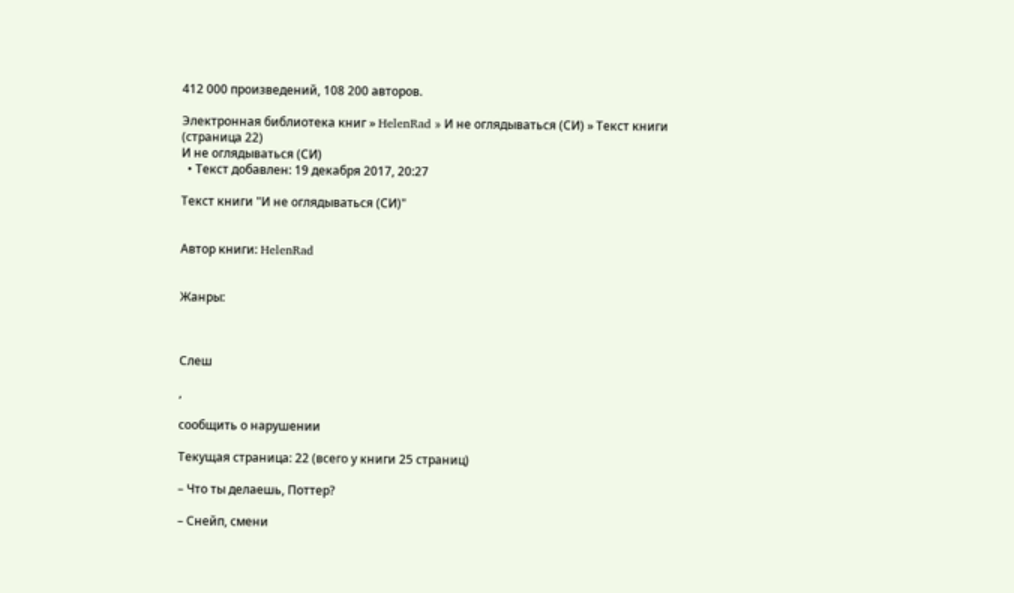412 000 произведений, 108 200 авторов.

Электронная библиотека книг » HelenRad » И не оглядываться (СИ) » Текст книги (страница 22)
И не оглядываться (СИ)
  • Текст добавлен: 19 декабря 2017, 20:27

Текст книги "И не оглядываться (СИ)"


Автор книги: HelenRad


Жанры:



Слеш

,

сообщить о нарушении

Текущая страница: 22 (всего у книги 25 страниц)

– Что ты делаешь, Поттер?

– Снейп, смени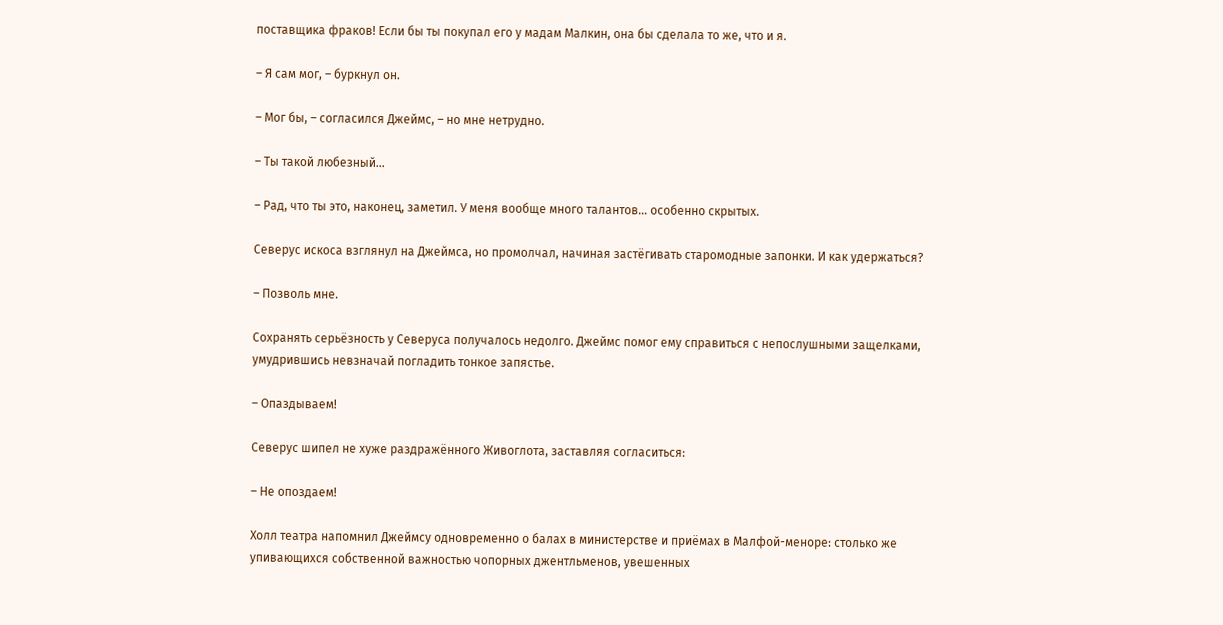поставщика фраков! Если бы ты покупал его у мадам Малкин, она бы сделала то же, что и я.

– Я сам мог, – буркнул он.

– Мог бы, – согласился Джеймс, – но мне нетрудно.

– Ты такой любезный…

– Рад, что ты это, наконец, заметил. У меня вообще много талантов… особенно скрытых.

Северус искоса взглянул на Джеймса, но промолчал, начиная застёгивать старомодные запонки. И как удержаться?

– Позволь мне.

Сохранять серьёзность у Северуса получалось недолго. Джеймс помог ему справиться с непослушными защелками, умудрившись невзначай погладить тонкое запястье.

– Опаздываем!

Северус шипел не хуже раздражённого Живоглота, заставляя согласиться:

– Не опоздаем!

Холл театра напомнил Джеймсу одновременно о балах в министерстве и приёмах в Малфой-меноре: столько же упивающихся собственной важностью чопорных джентльменов, увешенных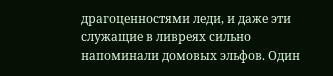драгоценностями леди, и даже эти служащие в ливреях сильно напоминали домовых эльфов. Один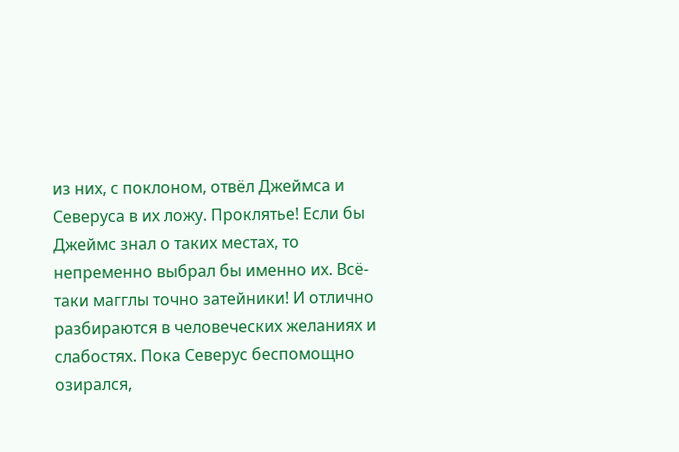из них, с поклоном, отвёл Джеймса и Северуса в их ложу. Проклятье! Если бы Джеймс знал о таких местах, то непременно выбрал бы именно их. Всё-таки магглы точно затейники! И отлично разбираются в человеческих желаниях и слабостях. Пока Северус беспомощно озирался,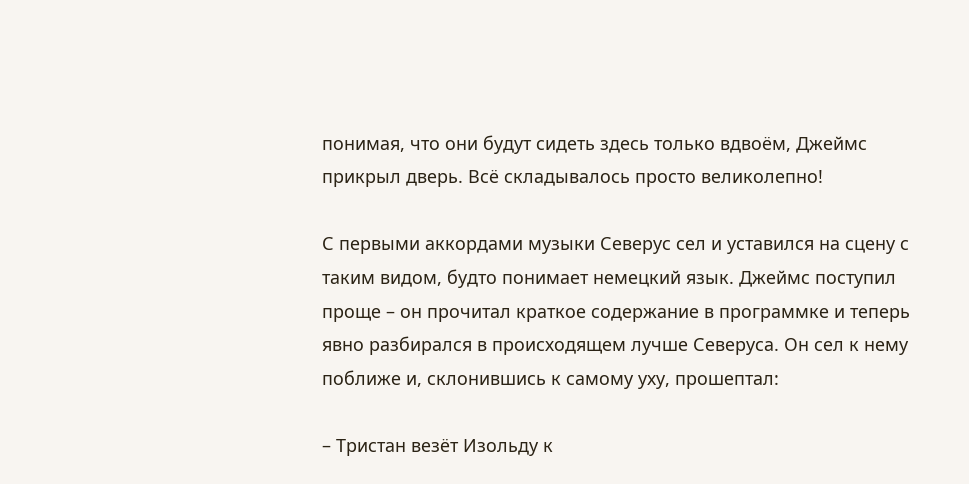понимая, что они будут сидеть здесь только вдвоём, Джеймс прикрыл дверь. Всё складывалось просто великолепно!

С первыми аккордами музыки Северус сел и уставился на сцену с таким видом, будто понимает немецкий язык. Джеймс поступил проще – он прочитал краткое содержание в программке и теперь явно разбирался в происходящем лучше Северуса. Он сел к нему поближе и, склонившись к самому уху, прошептал:

– Тристан везёт Изольду к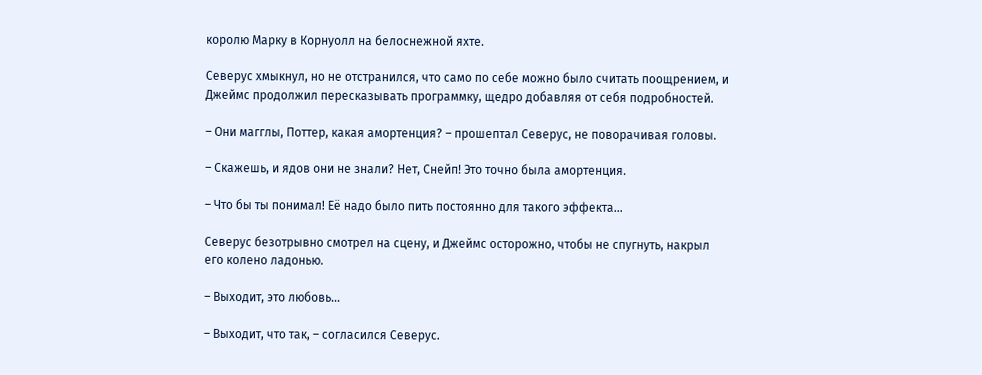королю Марку в Корнуолл на белоснежной яхте.

Северус хмыкнул, но не отстранился, что само по себе можно было считать поощрением, и Джеймс продолжил пересказывать программку, щедро добавляя от себя подробностей.

– Они магглы, Поттер, какая амортенция? – прошептал Северус, не поворачивая головы.

– Скажешь, и ядов они не знали? Нет, Снейп! Это точно была амортенция.

– Что бы ты понимал! Её надо было пить постоянно для такого эффекта…

Северус безотрывно смотрел на сцену, и Джеймс осторожно, чтобы не спугнуть, накрыл его колено ладонью.

– Выходит, это любовь…

– Выходит, что так, – согласился Северус.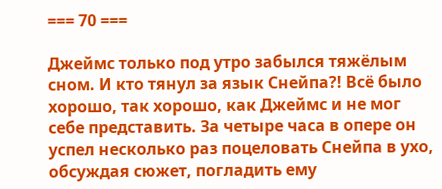=== 70 ===

Джеймс только под утро забылся тяжёлым сном. И кто тянул за язык Снейпа?! Всё было хорошо, так хорошо, как Джеймс и не мог себе представить. За четыре часа в опере он успел несколько раз поцеловать Снейпа в ухо, обсуждая сюжет, погладить ему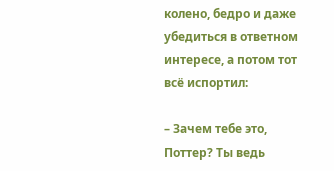колено, бедро и даже убедиться в ответном интересе, а потом тот всё испортил:

– Зачем тебе это, Поттер? Ты ведь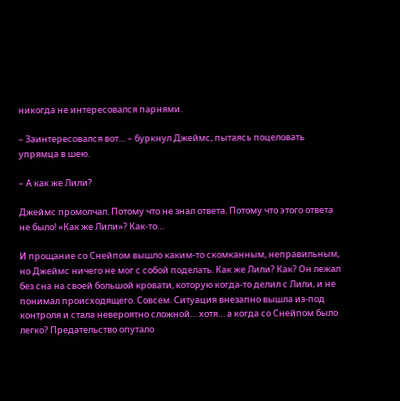никогда не интересовался парнями.

– Заинтересовался вот… – буркнул Джеймс, пытаясь поцеловать упрямца в шею.

– А как же Лили?

Джеймс промолчал. Потому что не знал ответа. Потому что этого ответа не было! «Как же Лили»? Как-то…

И прощание со Снейпом вышло каким-то скомканным, неправильным, но Джеймс ничего не мог с собой поделать. Как же Лили? Как? Он лежал без сна на своей большой кровати, которую когда-то делил с Лили, и не понимал происходящего. Совсем. Ситуация внезапно вышла из-под контроля и стала невероятно сложной… хотя… а когда со Снейпом было легко? Предательство опутало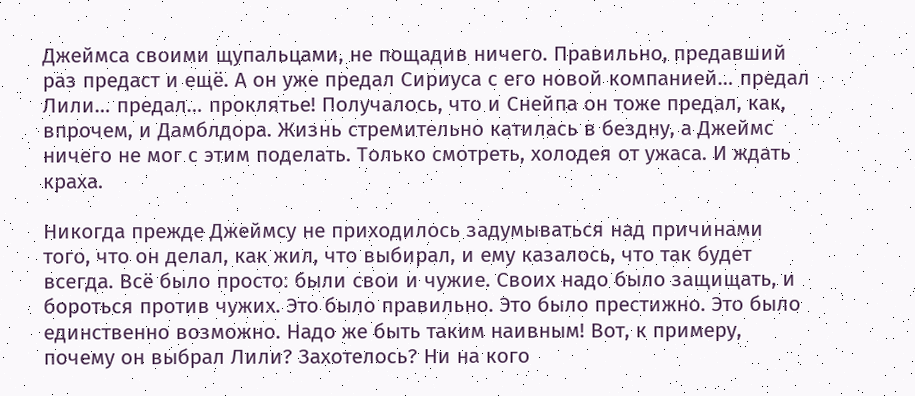Джеймса своими щупальцами, не пощадив ничего. Правильно, предавший раз предаст и ещё. А он уже предал Сириуса с его новой компанией… предал Лили… предал… проклятье! Получалось, что и Снейпа он тоже предал, как, впрочем, и Дамблдора. Жизнь стремительно катилась в бездну, а Джеймс ничего не мог с этим поделать. Только смотреть, холодея от ужаса. И ждать краха.

Никогда прежде Джеймсу не приходилось задумываться над причинами того, что он делал, как жил, что выбирал, и ему казалось, что так будет всегда. Всё было просто: были свои и чужие. Своих надо было защищать, и бороться против чужих. Это было правильно. Это было престижно. Это было единственно возможно. Надо же быть таким наивным! Вот, к примеру, почему он выбрал Лили? Захотелось? Ни на кого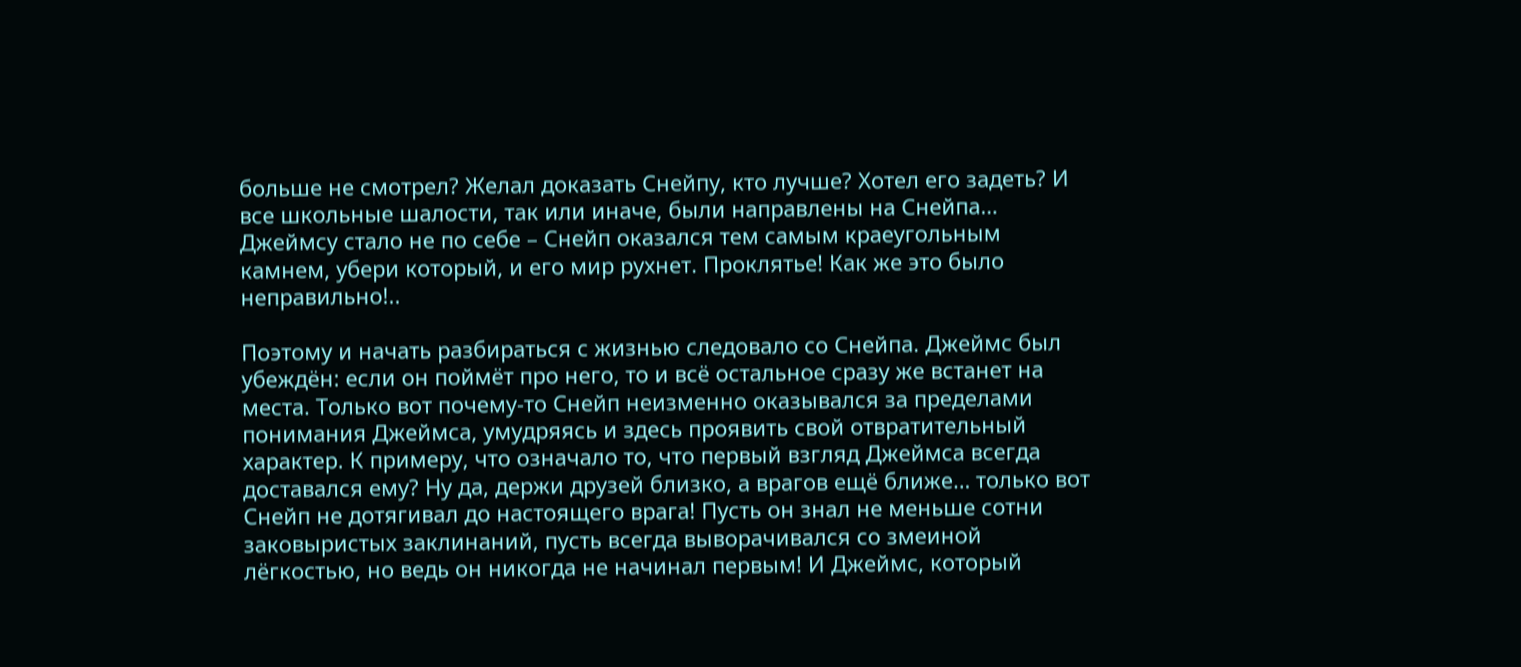больше не смотрел? Желал доказать Снейпу, кто лучше? Хотел его задеть? И все школьные шалости, так или иначе, были направлены на Снейпа… Джеймсу стало не по себе – Снейп оказался тем самым краеугольным камнем, убери который, и его мир рухнет. Проклятье! Как же это было неправильно!..

Поэтому и начать разбираться с жизнью следовало со Снейпа. Джеймс был убеждён: если он поймёт про него, то и всё остальное сразу же встанет на места. Только вот почему-то Снейп неизменно оказывался за пределами понимания Джеймса, умудряясь и здесь проявить свой отвратительный характер. К примеру, что означало то, что первый взгляд Джеймса всегда доставался ему? Ну да, держи друзей близко, а врагов ещё ближе… только вот Снейп не дотягивал до настоящего врага! Пусть он знал не меньше сотни заковыристых заклинаний, пусть всегда выворачивался со змеиной лёгкостью, но ведь он никогда не начинал первым! И Джеймс, который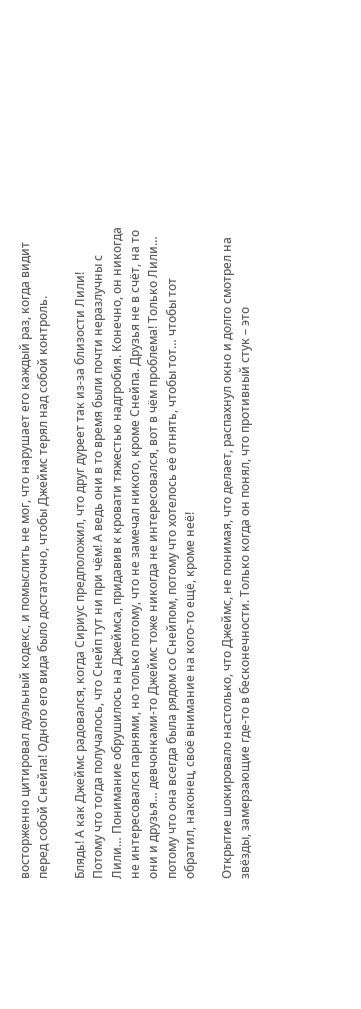восторженно цитировал дуэльный кодекс, и помыслить не мог, что нарушает его каждый раз, когда видит перед собой Снейпа! Одного его вида было достаточно, чтобы Джеймс терял над собой контроль.

Блядь! А как Джеймс радовался, когда Сириус предположил, что друг дуреет так из-за близости Лили! Потому что тогда получалось, что Снейп тут ни при чём! А ведь они в то время были почти неразлучны с Лили… Понимание обрушилось на Джеймса, придавив к кровати тяжестью надгробия. Конечно, он никогда не интересовался парнями, но только потому, что не замечал никого, кроме Снейпа. Друзья не в счёт, на то они и друзья… девчонками-то Джеймс тоже никогда не интересовался, вот в чём проблема! Только Лили… потому что она всегда была рядом со Снейпом, потому что хотелось её отнять, чтобы тот… чтобы тот обратил, наконец, своё внимание на кого-то ещё, кроме неё!

Открытие шокировало настолько, что Джеймс, не понимая, что делает, распахнул окно и долго смотрел на звёзды, замерзающие где-то в бесконечности. Только когда он понял, что противный стук – это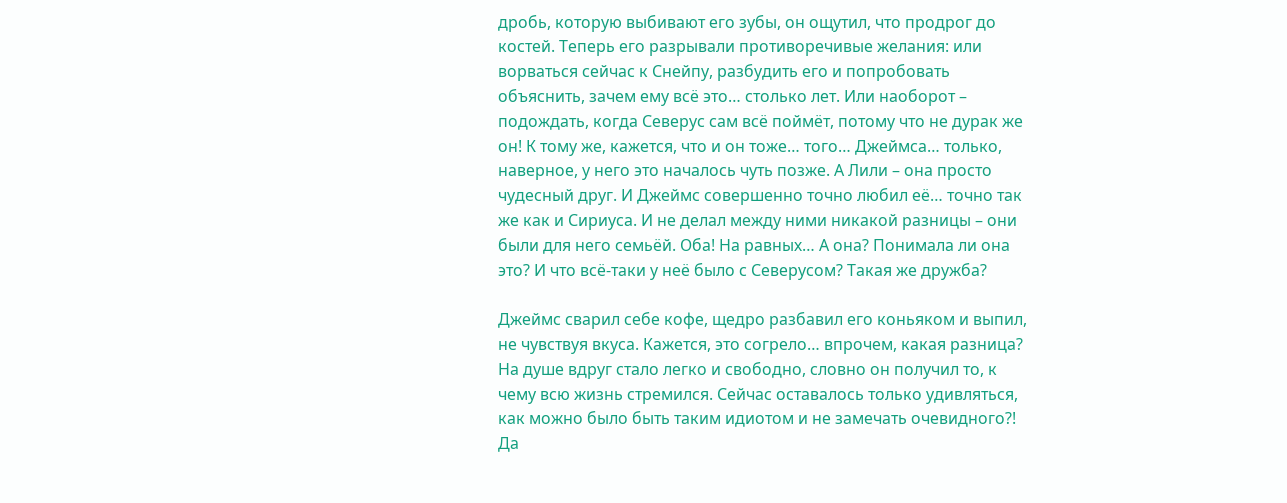дробь, которую выбивают его зубы, он ощутил, что продрог до костей. Теперь его разрывали противоречивые желания: или ворваться сейчас к Снейпу, разбудить его и попробовать объяснить, зачем ему всё это… столько лет. Или наоборот – подождать, когда Северус сам всё поймёт, потому что не дурак же он! К тому же, кажется, что и он тоже… того… Джеймса… только, наверное, у него это началось чуть позже. А Лили – она просто чудесный друг. И Джеймс совершенно точно любил её… точно так же как и Сириуса. И не делал между ними никакой разницы – они были для него семьёй. Оба! На равных… А она? Понимала ли она это? И что всё-таки у неё было с Северусом? Такая же дружба?

Джеймс сварил себе кофе, щедро разбавил его коньяком и выпил, не чувствуя вкуса. Кажется, это согрело… впрочем, какая разница? На душе вдруг стало легко и свободно, словно он получил то, к чему всю жизнь стремился. Сейчас оставалось только удивляться, как можно было быть таким идиотом и не замечать очевидного?! Да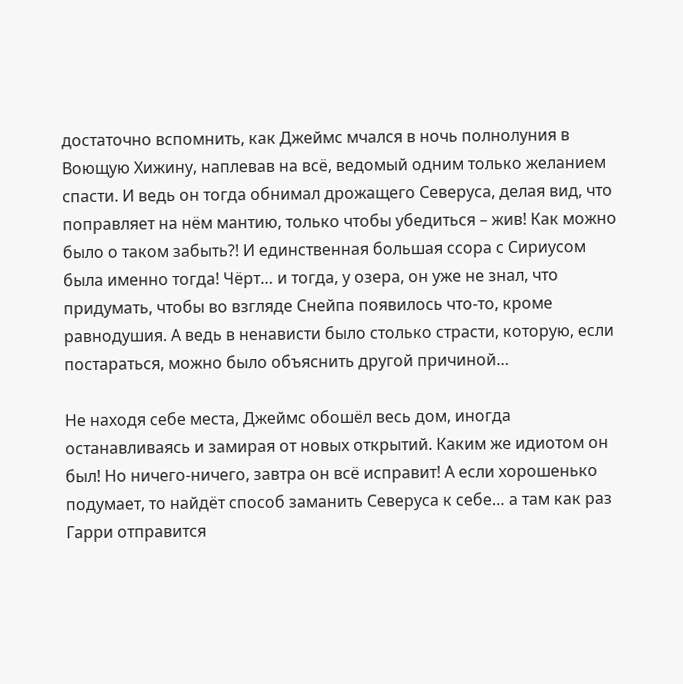достаточно вспомнить, как Джеймс мчался в ночь полнолуния в Воющую Хижину, наплевав на всё, ведомый одним только желанием спасти. И ведь он тогда обнимал дрожащего Северуса, делая вид, что поправляет на нём мантию, только чтобы убедиться – жив! Как можно было о таком забыть?! И единственная большая ссора с Сириусом была именно тогда! Чёрт… и тогда, у озера, он уже не знал, что придумать, чтобы во взгляде Снейпа появилось что-то, кроме равнодушия. А ведь в ненависти было столько страсти, которую, если постараться, можно было объяснить другой причиной…

Не находя себе места, Джеймс обошёл весь дом, иногда останавливаясь и замирая от новых открытий. Каким же идиотом он был! Но ничего-ничего, завтра он всё исправит! А если хорошенько подумает, то найдёт способ заманить Северуса к себе… а там как раз Гарри отправится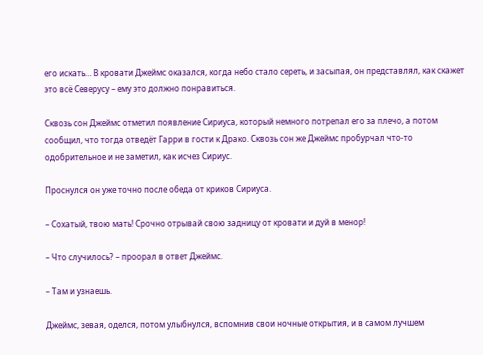его искать… В кровати Джеймс оказался, когда небо стало сереть, и засыпая, он представлял, как скажет это всё Северусу – ему это должно понравиться.

Сквозь сон Джеймс отметил появление Сириуса, который немного потрепал его за плечо, а потом сообщил, что тогда отведёт Гарри в гости к Драко. Сквозь сон же Джеймс пробурчал что-то одобрительное и не заметил, как исчез Сириус.

Проснулся он уже точно после обеда от криков Сириуса.

– Сохатый, твою мать! Срочно отрывай свою задницу от кровати и дуй в менор!

– Что случилось? – проорал в ответ Джеймс.

– Там и узнаешь.

Джеймс, зевая, оделся, потом улыбнулся, вспомнив свои ночные открытия, и в самом лучшем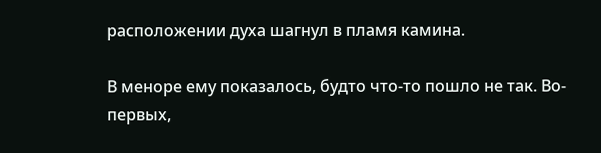расположении духа шагнул в пламя камина.

В меноре ему показалось, будто что-то пошло не так. Во-первых,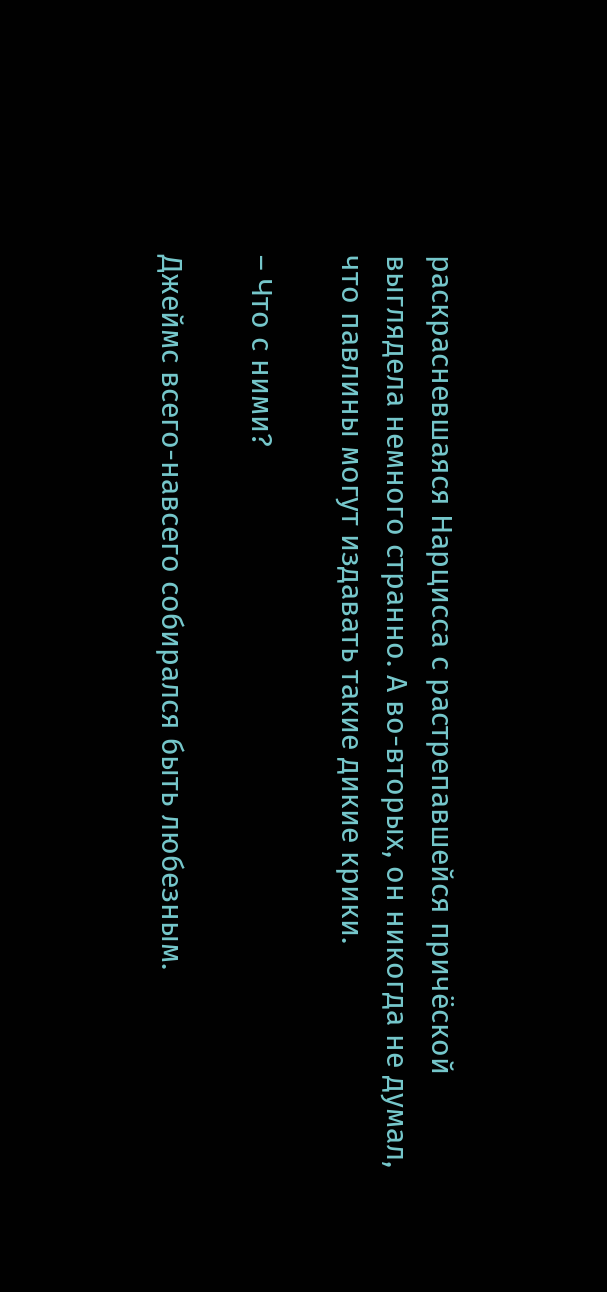раскрасневшаяся Нарцисса с растрепавшейся причёской выглядела немного странно. А во-вторых, он никогда не думал, что павлины могут издавать такие дикие крики.

– Что с ними?

Джеймс всего-навсего собирался быть любезным.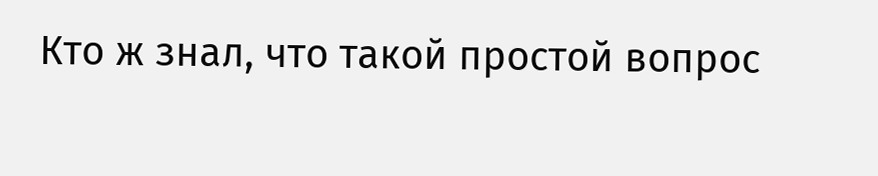Кто ж знал, что такой простой вопрос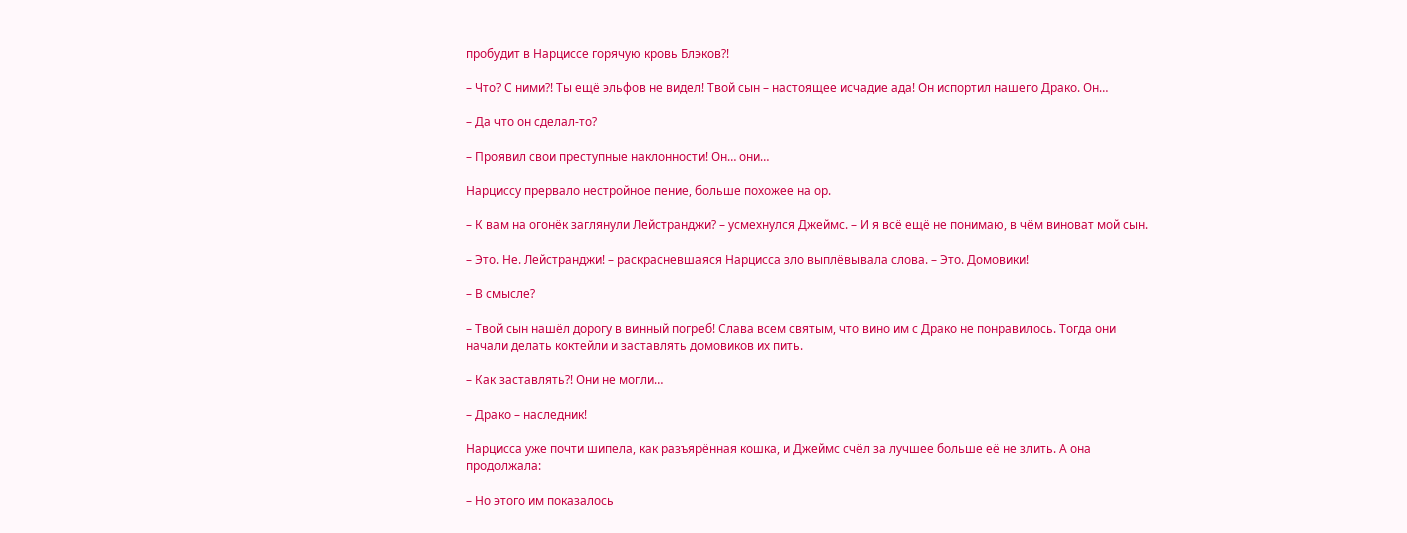пробудит в Нарциссе горячую кровь Блэков?!

– Что? С ними?! Ты ещё эльфов не видел! Твой сын – настоящее исчадие ада! Он испортил нашего Драко. Он…

– Да что он сделал-то?

– Проявил свои преступные наклонности! Он… они…

Нарциссу прервало нестройное пение, больше похожее на ор.

– К вам на огонёк заглянули Лейстранджи? – усмехнулся Джеймс. – И я всё ещё не понимаю, в чём виноват мой сын.

– Это. Не. Лейстранджи! – раскрасневшаяся Нарцисса зло выплёвывала слова. – Это. Домовики!

– В смысле?

– Твой сын нашёл дорогу в винный погреб! Слава всем святым, что вино им с Драко не понравилось. Тогда они начали делать коктейли и заставлять домовиков их пить.

– Как заставлять?! Они не могли…

– Драко – наследник!

Нарцисса уже почти шипела, как разъярённая кошка, и Джеймс счёл за лучшее больше её не злить. А она продолжала:

– Но этого им показалось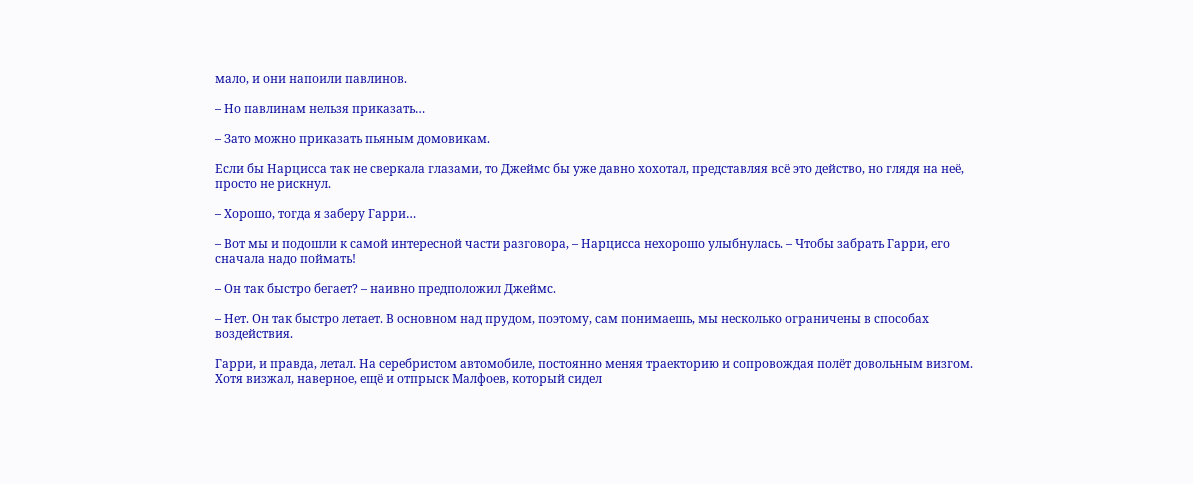мало, и они напоили павлинов.

– Но павлинам нельзя приказать…

– Зато можно приказать пьяным домовикам.

Если бы Нарцисса так не сверкала глазами, то Джеймс бы уже давно хохотал, представляя всё это действо, но глядя на неё, просто не рискнул.

– Хорошо, тогда я заберу Гарри…

– Вот мы и подошли к самой интересной части разговора, – Нарцисса нехорошо улыбнулась. – Чтобы забрать Гарри, его сначала надо поймать!

– Он так быстро бегает? – наивно предположил Джеймс.

– Нет. Он так быстро летает. В основном над прудом, поэтому, сам понимаешь, мы несколько ограничены в способах воздействия.

Гарри, и правда, летал. На серебристом автомобиле, постоянно меняя траекторию и сопровождая полёт довольным визгом. Хотя визжал, наверное, ещё и отпрыск Малфоев, который сидел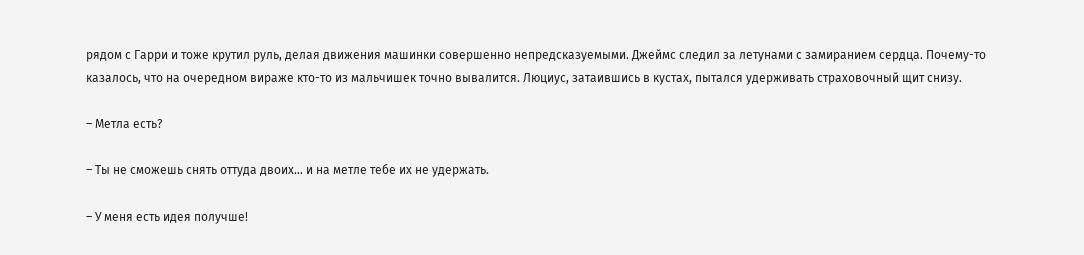рядом с Гарри и тоже крутил руль, делая движения машинки совершенно непредсказуемыми. Джеймс следил за летунами с замиранием сердца. Почему-то казалось, что на очередном вираже кто-то из мальчишек точно вывалится. Люциус, затаившись в кустах, пытался удерживать страховочный щит снизу.

– Метла есть?

– Ты не сможешь снять оттуда двоих… и на метле тебе их не удержать.

– У меня есть идея получше!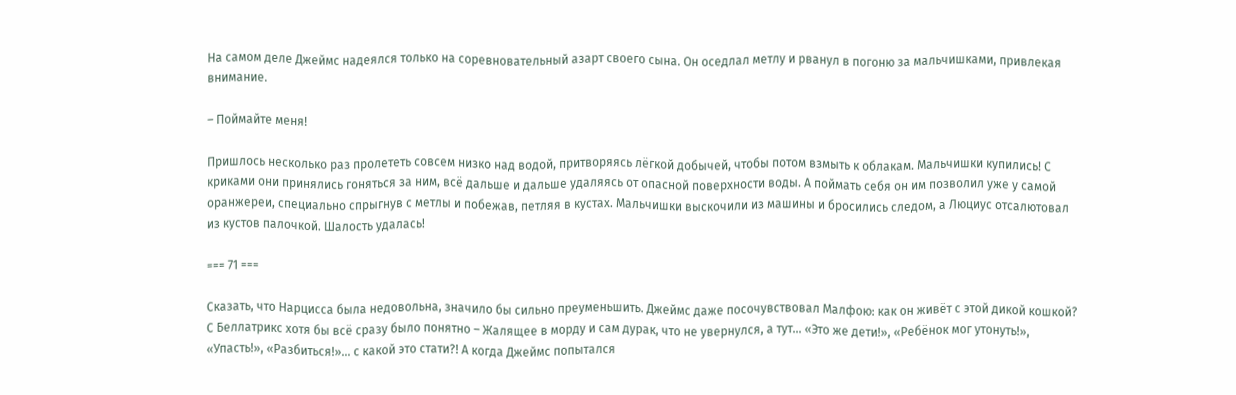На самом деле Джеймс надеялся только на соревновательный азарт своего сына. Он оседлал метлу и рванул в погоню за мальчишками, привлекая внимание.

– Поймайте меня!

Пришлось несколько раз пролететь совсем низко над водой, притворяясь лёгкой добычей, чтобы потом взмыть к облакам. Мальчишки купились! С криками они принялись гоняться за ним, всё дальше и дальше удаляясь от опасной поверхности воды. А поймать себя он им позволил уже у самой оранжереи, специально спрыгнув с метлы и побежав, петляя в кустах. Мальчишки выскочили из машины и бросились следом, а Люциус отсалютовал из кустов палочкой. Шалость удалась!

=== 71 ===

Сказать, что Нарцисса была недовольна, значило бы сильно преуменьшить. Джеймс даже посочувствовал Малфою: как он живёт с этой дикой кошкой? С Беллатрикс хотя бы всё сразу было понятно – Жалящее в морду и сам дурак, что не увернулся, а тут… «Это же дети!», «Ребёнок мог утонуть!», «Упасть!», «Разбиться!»… с какой это стати?! А когда Джеймс попытался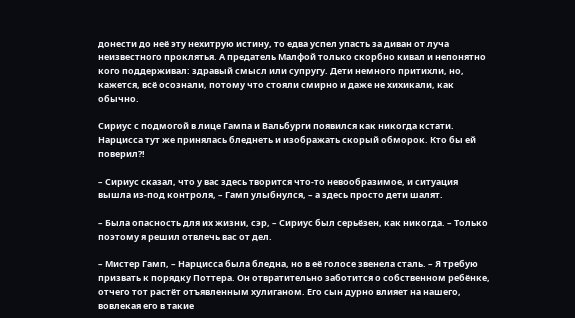донести до неё эту нехитрую истину, то едва успел упасть за диван от луча неизвестного проклятья. А предатель Малфой только скорбно кивал и непонятно кого поддерживал: здравый смысл или супругу. Дети немного притихли, но, кажется, всё осознали, потому что стояли смирно и даже не хихикали, как обычно.

Сириус с подмогой в лице Гампа и Вальбурги появился как никогда кстати. Нарцисса тут же принялась бледнеть и изображать скорый обморок. Кто бы ей поверил?!

– Сириус сказал, что у вас здесь творится что-то невообразимое, и ситуация вышла из-под контроля, – Гамп улыбнулся, – а здесь просто дети шалят.

– Была опасность для их жизни, сэр, – Сириус был серьёзен, как никогда. – Только поэтому я решил отвлечь вас от дел.

– Мистер Гамп, – Нарцисса была бледна, но в её голосе звенела сталь. – Я требую призвать к порядку Поттера. Он отвратительно заботится о собственном ребёнке, отчего тот растёт отъявленным хулиганом. Его сын дурно влияет на нашего, вовлекая его в такие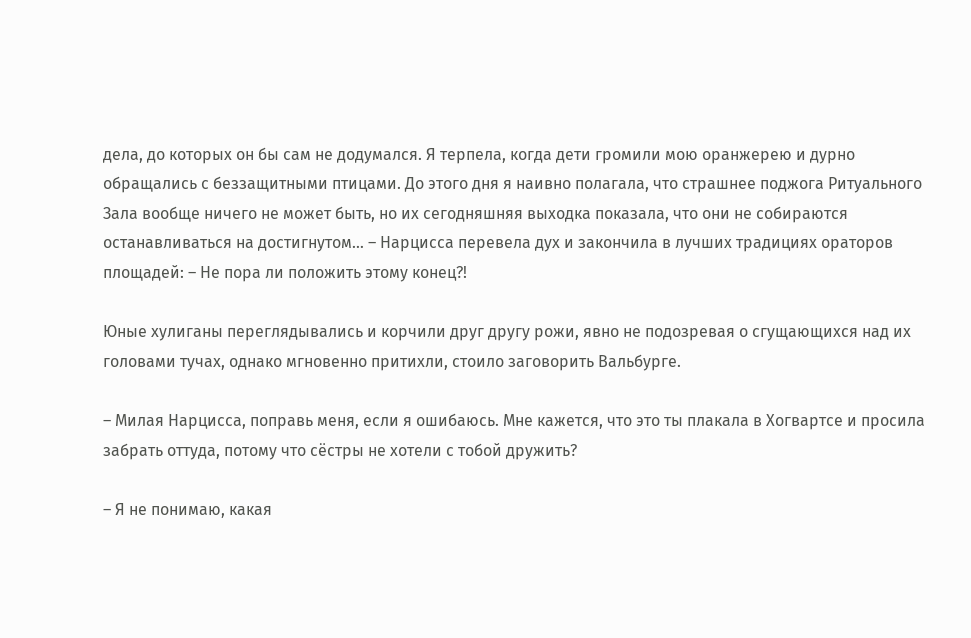дела, до которых он бы сам не додумался. Я терпела, когда дети громили мою оранжерею и дурно обращались с беззащитными птицами. До этого дня я наивно полагала, что страшнее поджога Ритуального Зала вообще ничего не может быть, но их сегодняшняя выходка показала, что они не собираются останавливаться на достигнутом… – Нарцисса перевела дух и закончила в лучших традициях ораторов площадей: – Не пора ли положить этому конец?!

Юные хулиганы переглядывались и корчили друг другу рожи, явно не подозревая о сгущающихся над их головами тучах, однако мгновенно притихли, стоило заговорить Вальбурге.

– Милая Нарцисса, поправь меня, если я ошибаюсь. Мне кажется, что это ты плакала в Хогвартсе и просила забрать оттуда, потому что сёстры не хотели с тобой дружить?

– Я не понимаю, какая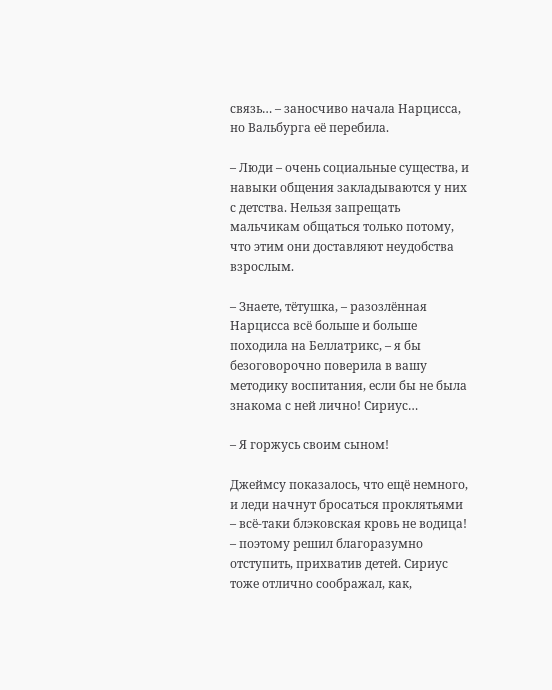связь… – заносчиво начала Нарцисса, но Вальбурга её перебила.

– Люди – очень социальные существа, и навыки общения закладываются у них с детства. Нельзя запрещать мальчикам общаться только потому, что этим они доставляют неудобства взрослым.

– Знаете, тётушка, – разозлённая Нарцисса всё больше и больше походила на Беллатрикс, – я бы безоговорочно поверила в вашу методику воспитания, если бы не была знакома с ней лично! Сириус…

– Я горжусь своим сыном!

Джеймсу показалось, что ещё немного, и леди начнут бросаться проклятьями – всё-таки блэковская кровь не водица! – поэтому решил благоразумно отступить, прихватив детей. Сириус тоже отлично соображал, как,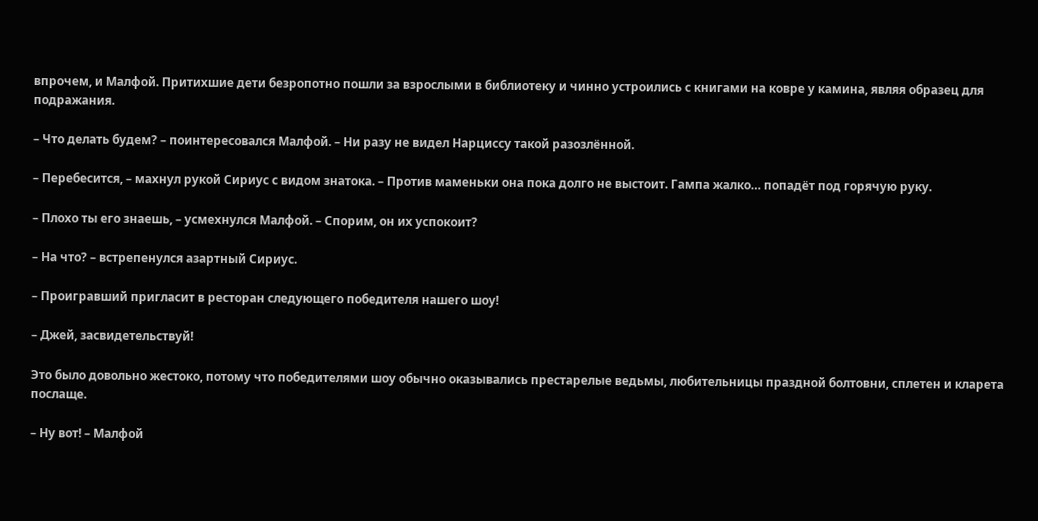впрочем, и Малфой. Притихшие дети безропотно пошли за взрослыми в библиотеку и чинно устроились с книгами на ковре у камина, являя образец для подражания.

– Что делать будем? – поинтересовался Малфой. – Ни разу не видел Нарциссу такой разозлённой.

– Перебесится, – махнул рукой Сириус с видом знатока. – Против маменьки она пока долго не выстоит. Гампа жалко… попадёт под горячую руку.

– Плохо ты его знаешь, – усмехнулся Малфой. – Спорим, он их успокоит?

– На что? – встрепенулся азартный Сириус.

– Проигравший пригласит в ресторан следующего победителя нашего шоу!

– Джей, засвидетельствуй!

Это было довольно жестоко, потому что победителями шоу обычно оказывались престарелые ведьмы, любительницы праздной болтовни, сплетен и кларета послаще.

– Ну вот! – Малфой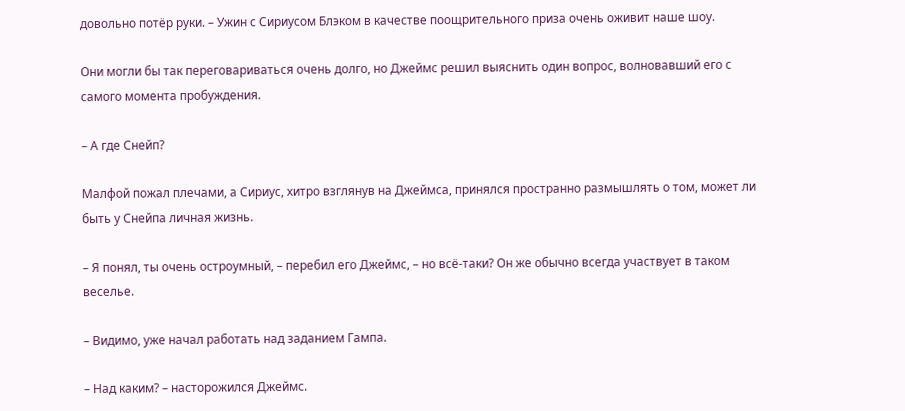довольно потёр руки. – Ужин с Сириусом Блэком в качестве поощрительного приза очень оживит наше шоу.

Они могли бы так переговариваться очень долго, но Джеймс решил выяснить один вопрос, волновавший его с самого момента пробуждения.

– А где Снейп?

Малфой пожал плечами, а Сириус, хитро взглянув на Джеймса, принялся пространно размышлять о том, может ли быть у Снейпа личная жизнь.

– Я понял, ты очень остроумный, – перебил его Джеймс, – но всё-таки? Он же обычно всегда участвует в таком веселье.

– Видимо, уже начал работать над заданием Гампа.

– Над каким? – насторожился Джеймс.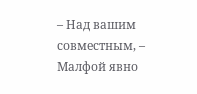– Над вашим совместным, – Малфой явно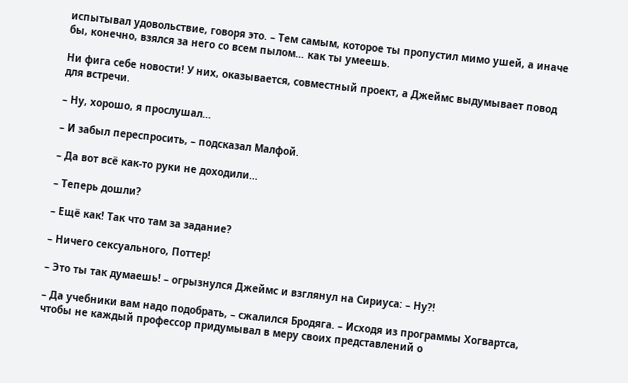испытывал удовольствие, говоря это. – Тем самым, которое ты пропустил мимо ушей, а иначе бы, конечно, взялся за него со всем пылом… как ты умеешь.

Ни фига себе новости! У них, оказывается, совместный проект, а Джеймс выдумывает повод для встречи.

– Ну, хорошо, я прослушал…

– И забыл переспросить, – подсказал Малфой.

– Да вот всё как-то руки не доходили…

– Теперь дошли?

– Ещё как! Так что там за задание?

– Ничего сексуального, Поттер!

– Это ты так думаешь! – огрызнулся Джеймс и взглянул на Сириуса: – Ну?!

– Да учебники вам надо подобрать, – сжалился Бродяга. – Исходя из программы Хогвартса, чтобы не каждый профессор придумывал в меру своих представлений о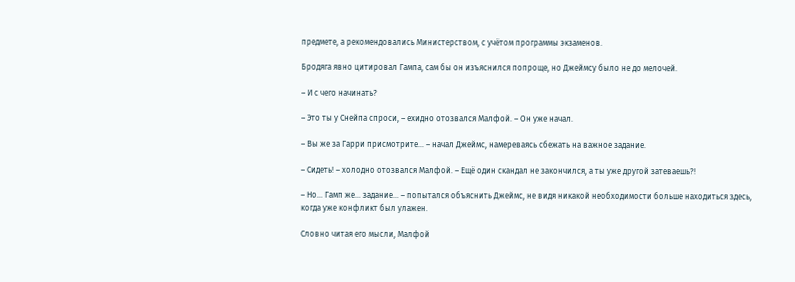предмете, а рекомендовались Министерством, с учётом программы экзаменов.

Бродяга явно цитировал Гампа, сам бы он изъяснился попроще, но Джеймсу было не до мелочей.

– И с чего начинать?

– Это ты у Снейпа спроси, – ехидно отозвался Малфой. – Он уже начал.

– Вы же за Гарри присмотрите… – начал Джеймс, намереваясь сбежать на важное задание.

– Сидеть! – холодно отозвался Малфой. – Ещё один скандал не закончился, а ты уже другой затеваешь?!

– Но… Гамп же… задание… – попытался объяснить Джеймс, не видя никакой необходимости больше находиться здесь, когда уже конфликт был улажен.

Словно читая его мысли, Малфой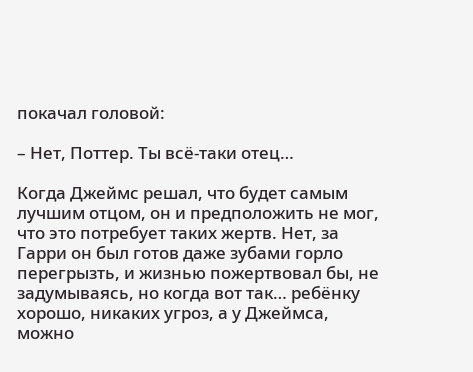покачал головой:

– Нет, Поттер. Ты всё-таки отец…

Когда Джеймс решал, что будет самым лучшим отцом, он и предположить не мог, что это потребует таких жертв. Нет, за Гарри он был готов даже зубами горло перегрызть, и жизнью пожертвовал бы, не задумываясь, но когда вот так… ребёнку хорошо, никаких угроз, а у Джеймса, можно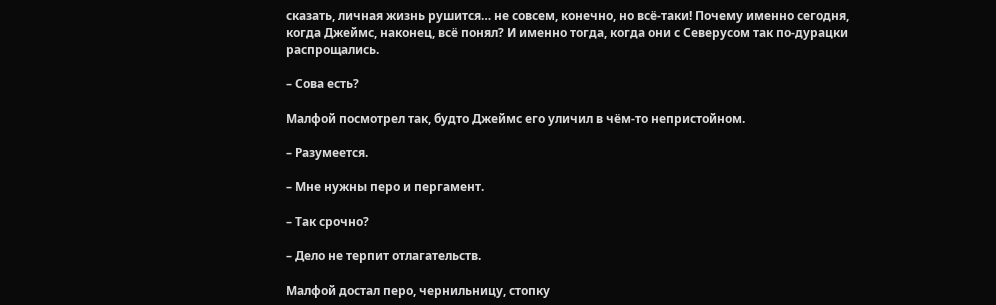сказать, личная жизнь рушится… не совсем, конечно, но всё-таки! Почему именно сегодня, когда Джеймс, наконец, всё понял? И именно тогда, когда они с Северусом так по-дурацки распрощались.

– Сова есть?

Малфой посмотрел так, будто Джеймс его уличил в чём-то непристойном.

– Разумеется.

– Мне нужны перо и пергамент.

– Так срочно?

– Дело не терпит отлагательств.

Малфой достал перо, чернильницу, стопку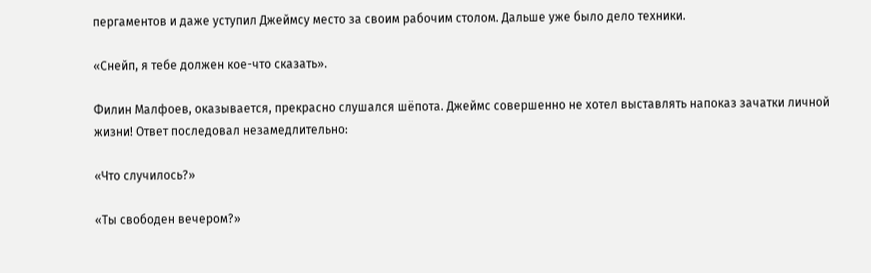пергаментов и даже уступил Джеймсу место за своим рабочим столом. Дальше уже было дело техники.

«Снейп, я тебе должен кое-что сказать».

Филин Малфоев, оказывается, прекрасно слушался шёпота. Джеймс совершенно не хотел выставлять напоказ зачатки личной жизни! Ответ последовал незамедлительно:

«Что случилось?»

«Ты свободен вечером?»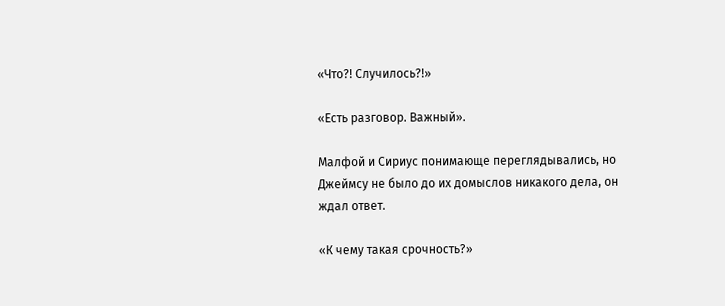«Что?! Случилось?!»

«Есть разговор. Важный».

Малфой и Сириус понимающе переглядывались, но Джеймсу не было до их домыслов никакого дела, он ждал ответ.

«К чему такая срочность?»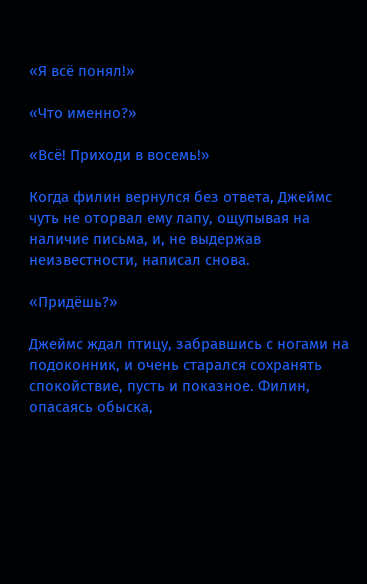«Я всё понял!»

«Что именно?»

«Всё! Приходи в восемь!»

Когда филин вернулся без ответа, Джеймс чуть не оторвал ему лапу, ощупывая на наличие письма, и, не выдержав неизвестности, написал снова.

«Придёшь?»

Джеймс ждал птицу, забравшись с ногами на подоконник, и очень старался сохранять спокойствие, пусть и показное. Филин, опасаясь обыска,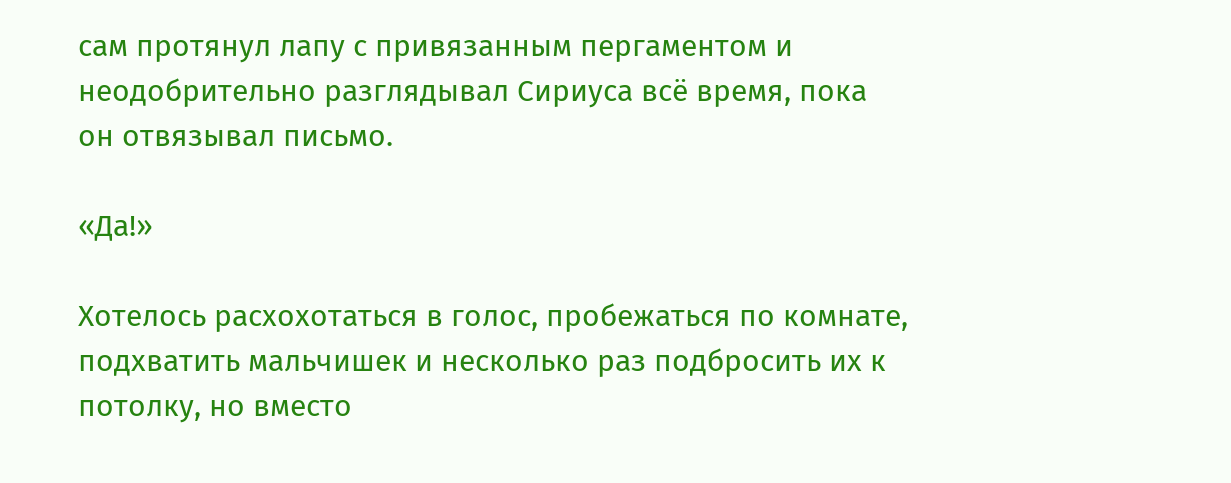сам протянул лапу с привязанным пергаментом и неодобрительно разглядывал Сириуса всё время, пока он отвязывал письмо.

«Да!»

Хотелось расхохотаться в голос, пробежаться по комнате, подхватить мальчишек и несколько раз подбросить их к потолку, но вместо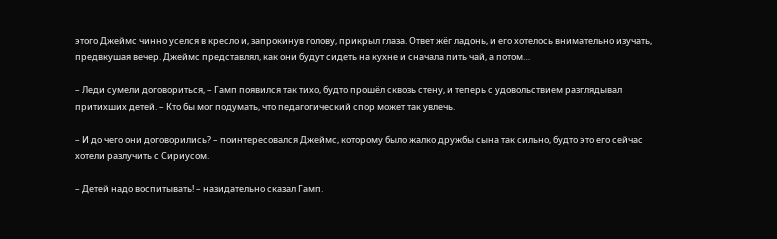этого Джеймс чинно уселся в кресло и, запрокинув голову, прикрыл глаза. Ответ жёг ладонь, и его хотелось внимательно изучать, предвкушая вечер. Джеймс представлял, как они будут сидеть на кухне и сначала пить чай, а потом…

– Леди сумели договориться, – Гамп появился так тихо, будто прошёл сквозь стену, и теперь с удовольствием разглядывал притихших детей. – Кто бы мог подумать, что педагогический спор может так увлечь.

– И до чего они договорились? – поинтересовался Джеймс, которому было жалко дружбы сына так сильно, будто это его сейчас хотели разлучить с Сириусом.

– Детей надо воспитывать! – назидательно сказал Гамп.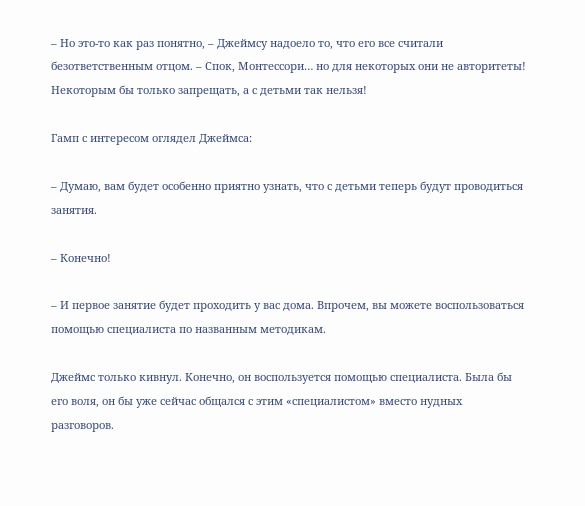– Но это-то как раз понятно, – Джеймсу надоело то, что его все считали безответственным отцом. – Спок, Монтессори… но для некоторых они не авторитеты! Некоторым бы только запрещать, а с детьми так нельзя!

Гамп с интересом оглядел Джеймса:

– Думаю, вам будет особенно приятно узнать, что с детьми теперь будут проводиться занятия.

– Конечно!

– И первое занятие будет проходить у вас дома. Впрочем, вы можете воспользоваться помощью специалиста по названным методикам.

Джеймс только кивнул. Конечно, он воспользуется помощью специалиста. Была бы его воля, он бы уже сейчас общался с этим «специалистом» вместо нудных разговоров.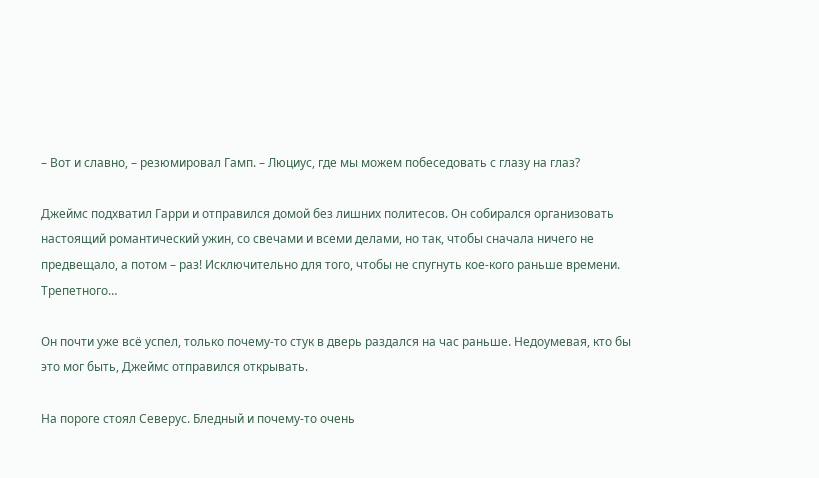– Вот и славно, – резюмировал Гамп. – Люциус, где мы можем побеседовать с глазу на глаз?

Джеймс подхватил Гарри и отправился домой без лишних политесов. Он собирался организовать настоящий романтический ужин, со свечами и всеми делами, но так, чтобы сначала ничего не предвещало, а потом – раз! Исключительно для того, чтобы не спугнуть кое-кого раньше времени. Трепетного…

Он почти уже всё успел, только почему-то стук в дверь раздался на час раньше. Недоумевая, кто бы это мог быть, Джеймс отправился открывать.

На пороге стоял Северус. Бледный и почему-то очень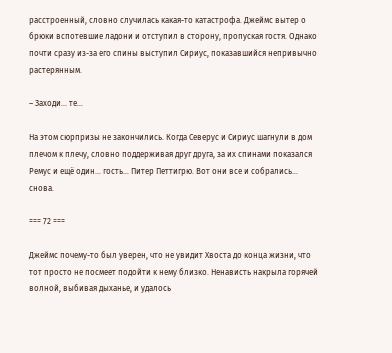расстроенный, словно случилась какая-то катастрофа. Джеймс вытер о брюки вспотевшие ладони и отступил в сторону, пропуская гостя. Однако почти сразу из-за его спины выступил Сириус, показавшийся непривычно растерянным.

– Заходи… те…

На этом сюрпризы не закончились. Когда Северус и Сириус шагнули в дом плечом к плечу, словно поддерживая друг друга, за их спинами показался Ремус и ещё один… гость… Питер Петтигрю. Вот они все и собрались… снова.

=== 72 ===

Джеймс почему-то был уверен, что не увидит Хвоста до конца жизни, что тот просто не посмеет подойти к нему близко. Ненависть накрыла горячей волной, выбивая дыханье, и удалось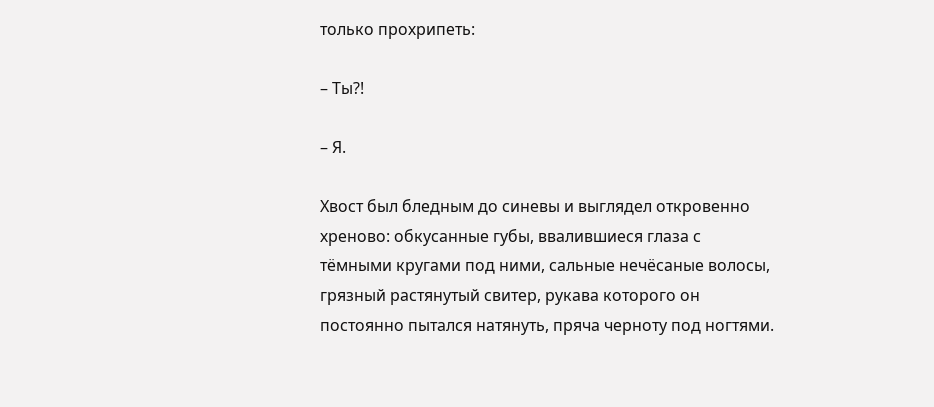только прохрипеть:

– Ты?!

– Я.

Хвост был бледным до синевы и выглядел откровенно хреново: обкусанные губы, ввалившиеся глаза с тёмными кругами под ними, сальные нечёсаные волосы, грязный растянутый свитер, рукава которого он постоянно пытался натянуть, пряча черноту под ногтями.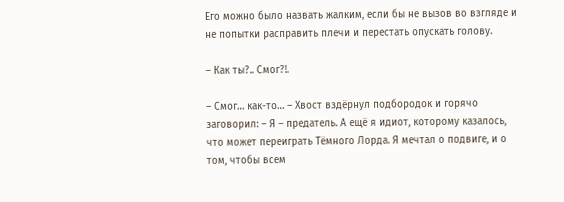Его можно было назвать жалким, если бы не вызов во взгляде и не попытки расправить плечи и перестать опускать голову.

– Как ты?.. Смог?!.

– Смог… как-то… – Хвост вздёрнул подбородок и горячо заговорил: – Я – предатель. А ещё я идиот, которому казалось, что может переиграть Тёмного Лорда. Я мечтал о подвиге, и о том, чтобы всем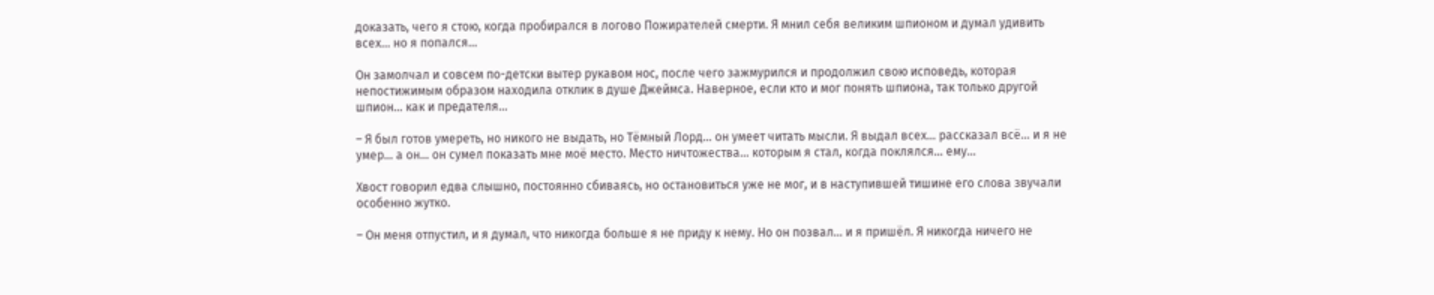доказать, чего я стою, когда пробирался в логово Пожирателей смерти. Я мнил себя великим шпионом и думал удивить всех… но я попался…

Он замолчал и совсем по-детски вытер рукавом нос, после чего зажмурился и продолжил свою исповедь, которая непостижимым образом находила отклик в душе Джеймса. Наверное, если кто и мог понять шпиона, так только другой шпион… как и предателя…

– Я был готов умереть, но никого не выдать, но Тёмный Лорд… он умеет читать мысли. Я выдал всех… рассказал всё… и я не умер… а он… он сумел показать мне моё место. Место ничтожества… которым я стал, когда поклялся… ему…

Хвост говорил едва слышно, постоянно сбиваясь, но остановиться уже не мог, и в наступившей тишине его слова звучали особенно жутко.

– Он меня отпустил, и я думал, что никогда больше я не приду к нему. Но он позвал… и я пришёл. Я никогда ничего не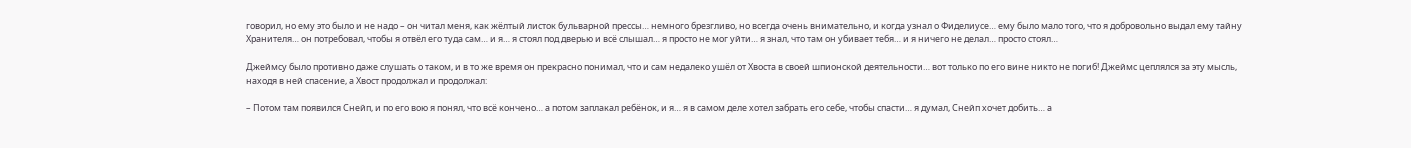говорил, но ему это было и не надо – он читал меня, как жёлтый листок бульварной прессы… немного брезгливо, но всегда очень внимательно, и когда узнал о Фиделиусе… ему было мало того, что я добровольно выдал ему тайну Хранителя… он потребовал, чтобы я отвёл его туда сам… и я… я стоял под дверью и всё слышал… я просто не мог уйти… я знал, что там он убивает тебя… и я ничего не делал… просто стоял…

Джеймсу было противно даже слушать о таком, и в то же время он прекрасно понимал, что и сам недалеко ушёл от Хвоста в своей шпионской деятельности… вот только по его вине никто не погиб! Джеймс цеплялся за эту мысль, находя в ней спасение, а Хвост продолжал и продолжал:

– Потом там появился Снейп, и по его вою я понял, что всё кончено… а потом заплакал ребёнок, и я… я в самом деле хотел забрать его себе, чтобы спасти… я думал, Снейп хочет добить… а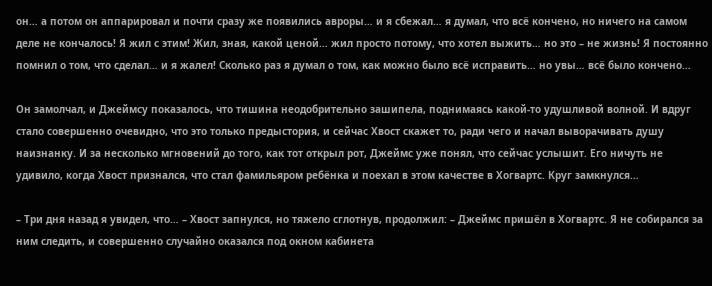он… а потом он аппарировал и почти сразу же появились авроры… и я сбежал… я думал, что всё кончено, но ничего на самом деле не кончалось! Я жил с этим! Жил, зная, какой ценой… жил просто потому, что хотел выжить… но это – не жизнь! Я постоянно помнил о том, что сделал… и я жалел! Сколько раз я думал о том, как можно было всё исправить… но увы… всё было кончено…

Он замолчал, и Джеймсу показалось, что тишина неодобрительно зашипела, поднимаясь какой-то удушливой волной. И вдруг стало совершенно очевидно, что это только предыстория, и сейчас Хвост скажет то, ради чего и начал выворачивать душу наизнанку. И за несколько мгновений до того, как тот открыл рот, Джеймс уже понял, что сейчас услышит. Его ничуть не удивило, когда Хвост признался, что стал фамильяром ребёнка и поехал в этом качестве в Хогвартс. Круг замкнулся…

– Три дня назад я увидел, что… – Хвост запнулся, но тяжело сглотнув, продолжил: – Джеймс пришёл в Хогвартс. Я не собирался за ним следить, и совершенно случайно оказался под окном кабинета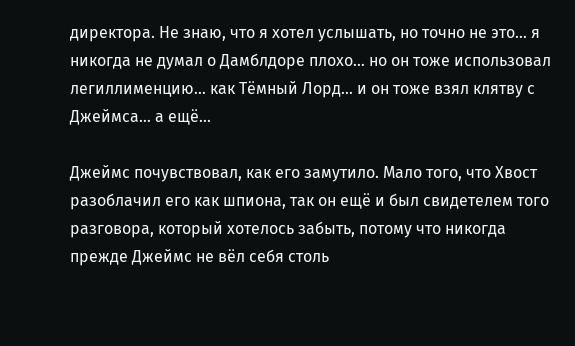директора. Не знаю, что я хотел услышать, но точно не это… я никогда не думал о Дамблдоре плохо… но он тоже использовал легиллименцию… как Тёмный Лорд… и он тоже взял клятву с Джеймса… а ещё…

Джеймс почувствовал, как его замутило. Мало того, что Хвост разоблачил его как шпиона, так он ещё и был свидетелем того разговора, который хотелось забыть, потому что никогда прежде Джеймс не вёл себя столь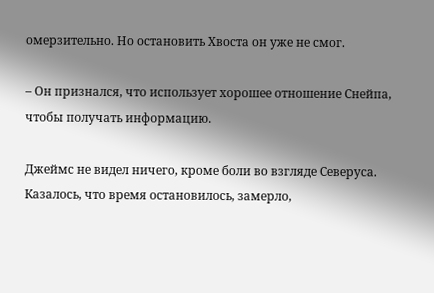омерзительно. Но остановить Хвоста он уже не смог.

– Он признался, что использует хорошее отношение Снейпа, чтобы получать информацию.

Джеймс не видел ничего, кроме боли во взгляде Северуса. Казалось, что время остановилось, замерло,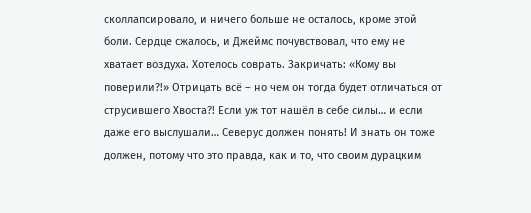сколлапсировало, и ничего больше не осталось, кроме этой боли. Сердце сжалось, и Джеймс почувствовал, что ему не хватает воздуха. Хотелось соврать. Закричать: «Кому вы поверили?!» Отрицать всё – но чем он тогда будет отличаться от струсившего Хвоста?! Если уж тот нашёл в себе силы… и если даже его выслушали… Северус должен понять! И знать он тоже должен, потому что это правда, как и то, что своим дурацким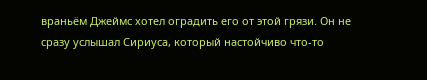враньём Джеймс хотел оградить его от этой грязи. Он не сразу услышал Сириуса, который настойчиво что-то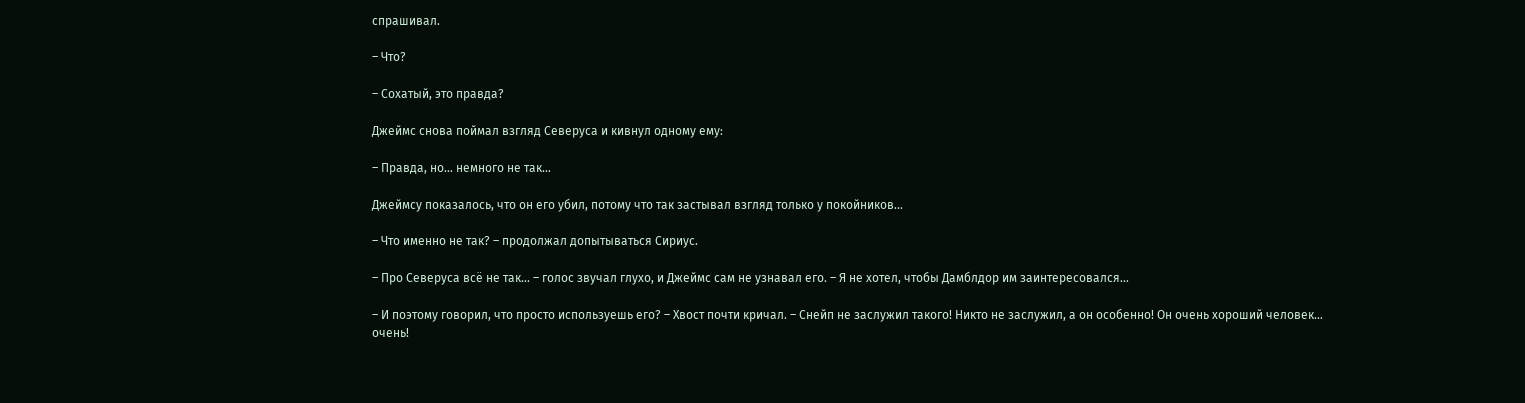спрашивал.

– Что?

– Сохатый, это правда?

Джеймс снова поймал взгляд Северуса и кивнул одному ему:

– Правда, но… немного не так…

Джеймсу показалось, что он его убил, потому что так застывал взгляд только у покойников…

– Что именно не так? – продолжал допытываться Сириус.

– Про Северуса всё не так… – голос звучал глухо, и Джеймс сам не узнавал его. – Я не хотел, чтобы Дамблдор им заинтересовался…

– И поэтому говорил, что просто используешь его? – Хвост почти кричал. – Снейп не заслужил такого! Никто не заслужил, а он особенно! Он очень хороший человек… очень!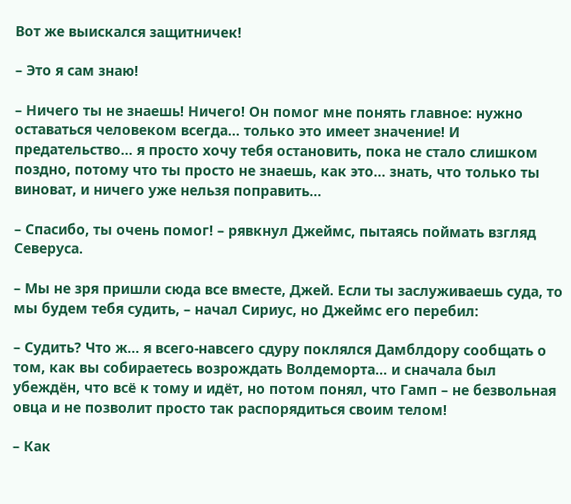Вот же выискался защитничек!

– Это я сам знаю!

– Ничего ты не знаешь! Ничего! Он помог мне понять главное: нужно оставаться человеком всегда… только это имеет значение! И предательство… я просто хочу тебя остановить, пока не стало слишком поздно, потому что ты просто не знаешь, как это… знать, что только ты виноват, и ничего уже нельзя поправить…

– Спасибо, ты очень помог! – рявкнул Джеймс, пытаясь поймать взгляд Северуса.

– Мы не зря пришли сюда все вместе, Джей. Если ты заслуживаешь суда, то мы будем тебя судить, – начал Сириус, но Джеймс его перебил:

– Судить? Что ж… я всего-навсего сдуру поклялся Дамблдору сообщать о том, как вы собираетесь возрождать Волдеморта… и сначала был убеждён, что всё к тому и идёт, но потом понял, что Гамп – не безвольная овца и не позволит просто так распорядиться своим телом!

– Как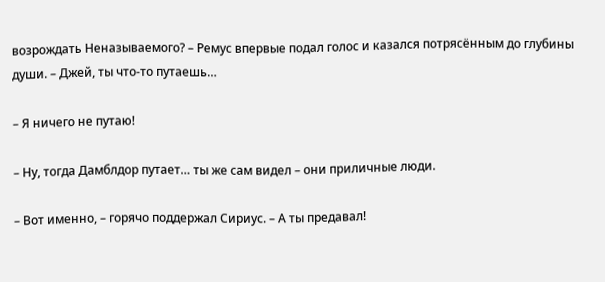возрождать Неназываемого? – Ремус впервые подал голос и казался потрясённым до глубины души. – Джей, ты что-то путаешь…

– Я ничего не путаю!

– Ну, тогда Дамблдор путает… ты же сам видел – они приличные люди.

– Вот именно, – горячо поддержал Сириус. – А ты предавал!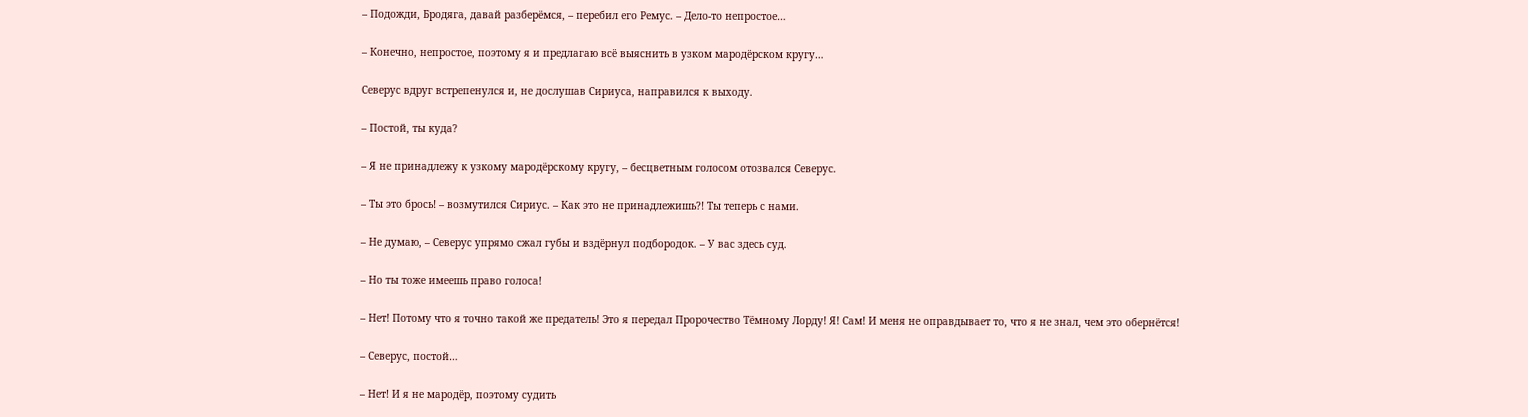– Подожди, Бродяга, давай разберёмся, – перебил его Ремус. – Дело-то непростое…

– Конечно, непростое, поэтому я и предлагаю всё выяснить в узком мародёрском кругу…

Северус вдруг встрепенулся и, не дослушав Сириуса, направился к выходу.

– Постой, ты куда?

– Я не принадлежу к узкому мародёрскому кругу, – бесцветным голосом отозвался Северус.

– Ты это брось! – возмутился Сириус. – Как это не принадлежишь?! Ты теперь с нами.

– Не думаю, – Северус упрямо сжал губы и вздёрнул подбородок. – У вас здесь суд.

– Но ты тоже имеешь право голоса!

– Нет! Потому что я точно такой же предатель! Это я передал Пророчество Тёмному Лорду! Я! Сам! И меня не оправдывает то, что я не знал, чем это обернётся!

– Северус, постой…

– Нет! И я не мародёр, поэтому судить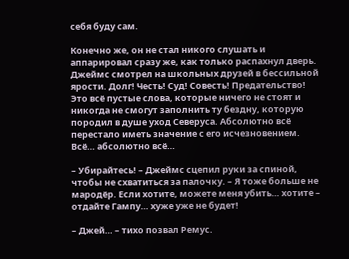себя буду сам.

Конечно же, он не стал никого слушать и аппарировал сразу же, как только распахнул дверь. Джеймс смотрел на школьных друзей в бессильной ярости. Долг! Честь! Суд! Совесть! Предательство! Это всё пустые слова, которые ничего не стоят и никогда не смогут заполнить ту бездну, которую породил в душе уход Северуса. Абсолютно всё перестало иметь значение с его исчезновением. Всё… абсолютно всё…

– Убирайтесь! – Джеймс сцепил руки за спиной, чтобы не схватиться за палочку. – Я тоже больше не мародёр. Если хотите, можете меня убить… хотите – отдайте Гампу… хуже уже не будет!

– Джей… – тихо позвал Ремус.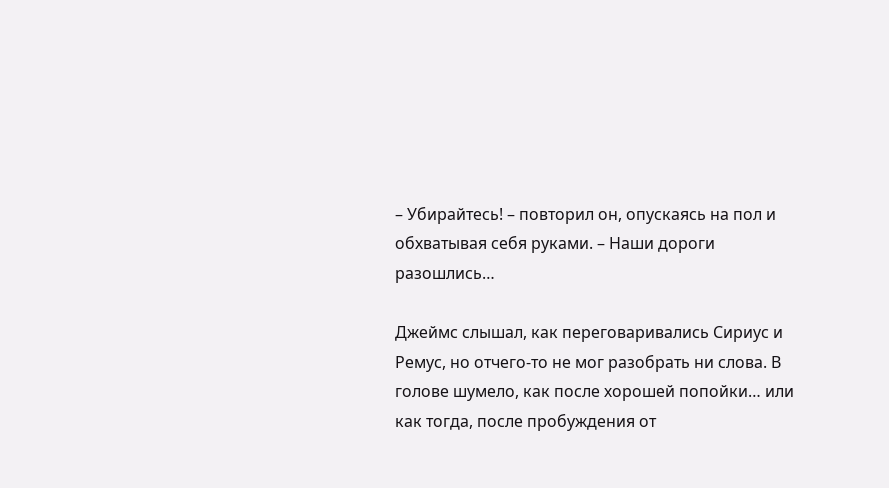– Убирайтесь! – повторил он, опускаясь на пол и обхватывая себя руками. – Наши дороги разошлись…

Джеймс слышал, как переговаривались Сириус и Ремус, но отчего-то не мог разобрать ни слова. В голове шумело, как после хорошей попойки… или как тогда, после пробуждения от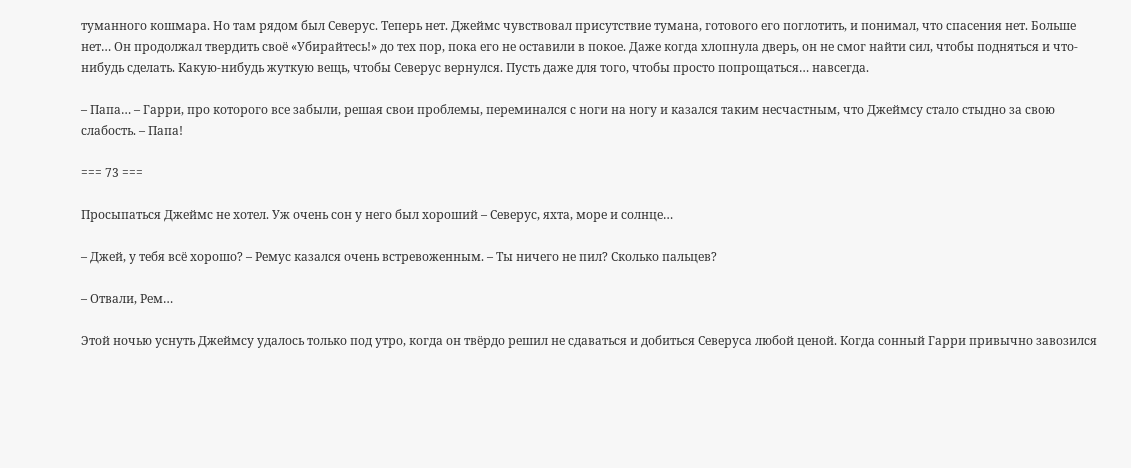туманного кошмара. Но там рядом был Северус. Теперь нет. Джеймс чувствовал присутствие тумана, готового его поглотить, и понимал, что спасения нет. Больше нет… Он продолжал твердить своё «Убирайтесь!» до тех пор, пока его не оставили в покое. Даже когда хлопнула дверь, он не смог найти сил, чтобы подняться и что-нибудь сделать. Какую-нибудь жуткую вещь, чтобы Северус вернулся. Пусть даже для того, чтобы просто попрощаться… навсегда.

– Папа… – Гарри, про которого все забыли, решая свои проблемы, переминался с ноги на ногу и казался таким несчастным, что Джеймсу стало стыдно за свою слабость. – Папа!

=== 73 ===

Просыпаться Джеймс не хотел. Уж очень сон у него был хороший – Северус, яхта, море и солнце…

– Джей, у тебя всё хорошо? – Ремус казался очень встревоженным. – Ты ничего не пил? Сколько пальцев?

– Отвали, Рем…

Этой ночью уснуть Джеймсу удалось только под утро, когда он твёрдо решил не сдаваться и добиться Северуса любой ценой. Когда сонный Гарри привычно завозился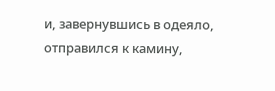и, завернувшись в одеяло, отправился к камину,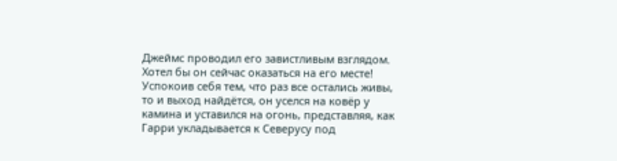Джеймс проводил его завистливым взглядом. Хотел бы он сейчас оказаться на его месте! Успокоив себя тем, что раз все остались живы, то и выход найдётся, он уселся на ковёр у камина и уставился на огонь, представляя, как Гарри укладывается к Северусу под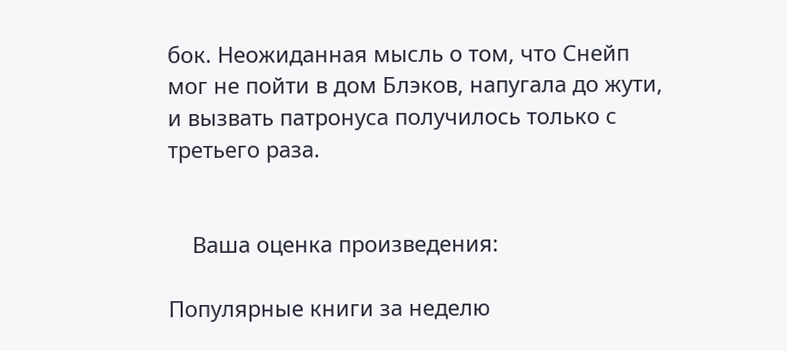бок. Неожиданная мысль о том, что Снейп мог не пойти в дом Блэков, напугала до жути, и вызвать патронуса получилось только с третьего раза.


    Ваша оценка произведения:

Популярные книги за неделю